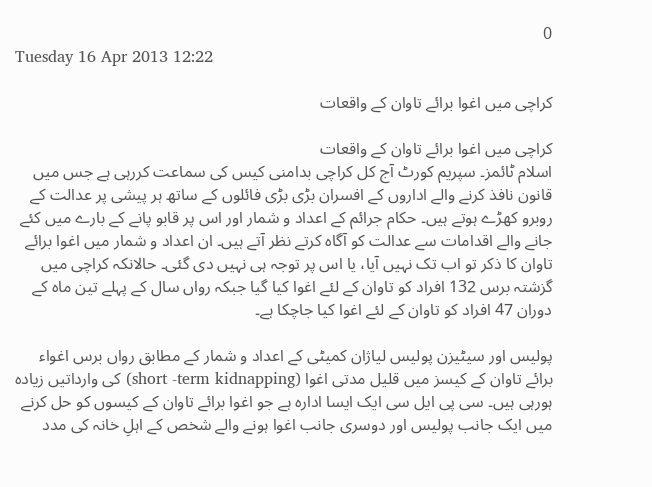0
Tuesday 16 Apr 2013 12:22

کراچی میں اغوا برائے تاوان کے واقعات

کراچی میں اغوا برائے تاوان کے واقعات
اسلام ٹائمز۔ سپریم کورٹ آج کل کراچی بدامنی کیس کی سماعت کررہی ہے جس میں قانون نافذ کرنے والے اداروں کے افسران بڑی بڑی فائلوں کے ساتھ ہر پیشی پر عدالت کے روبرو کھڑے ہوتے ہیں۔ حکام جرائم کے اعداد و شمار اور اس پر قابو پانے کے بارے میں کئے جانے والے اقدامات سے عدالت کو آگاہ کرتے نظر آتے ہیں۔ ان اعداد و شمار میں اغوا برائے تاوان کا ذکر تو اب تک نہیں آیا، یا اس پر توجہ ہی نہیں دی گئی۔ حالانکہ کراچی میں گزشتہ برس 132 افراد کو تاوان کے لئے اغوا کیا گیا جبکہ رواں سال کے پہلے تین ماہ کے دوران 47 افراد کو تاوان کے لئے اغوا کیا جاچکا ہے۔

پولیس اور سیٹیزن پولیس لیاژان کمیٹی کے اعداد و شمار کے مطابق رواں برس اغواء برائے تاوان کے کیسز میں قلیل مدتی اغوا (short -term kidnapping) کی وارداتیں زیادہ ہورہی ہیں۔ سی پی ایل سی ایک ایسا ادارہ ہے جو اغوا برائے تاوان کے کیسوں کو حل کرنے میں ایک جانب پولیس اور دوسری جانب اغوا ہونے والے شخص کے اہلِ خانہ کی مدد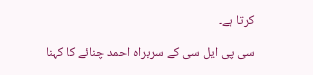کرتا ہے۔

سی پی ایل سی کے سربراہ احمد چنائے کا کہنا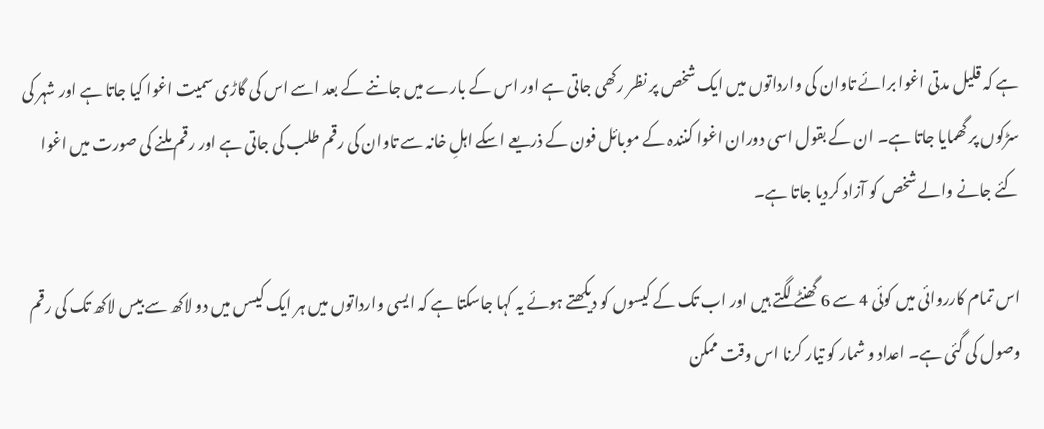ہے کہ قلیل مدتی اغوا برائے تاوان کی وارداتوں میں ایک شخص پر نظر رکھی جاتی ہے اور اس کے بارے میں جاننے کے بعد اسے اس کی گاڑی سمیت اغوا کیا جاتا ہے اور شہر کی سڑکوں پر گھمایا جاتا ہے۔ ان کے بقول اسی دوران اغوا کنندہ کے موبائل فون کے ذریعے اسکے اہلِ خانہ سے تاوان کی رقم طلب کی جاتی ہے اور رقم ملنے کی صورت میں اغوا کئے جانے والے شخص کو آزاد کردیا جاتا ہے۔

اس تمام کارروائی میں کوئی 4 سے 6 گھنٹے لگتے ہیں اور اب تک کے کیسوں کو دیکھتے ہوئے یہ کہا جاسکتا ہے کہ ایسی وارداتوں میں ہر ایک کیسں میں دو لاکھ سے بیس لاکھ تک کی رقم وصول کی گئی ہے۔ اعداد و شمار کو تیار کرنا اس وقت ممکن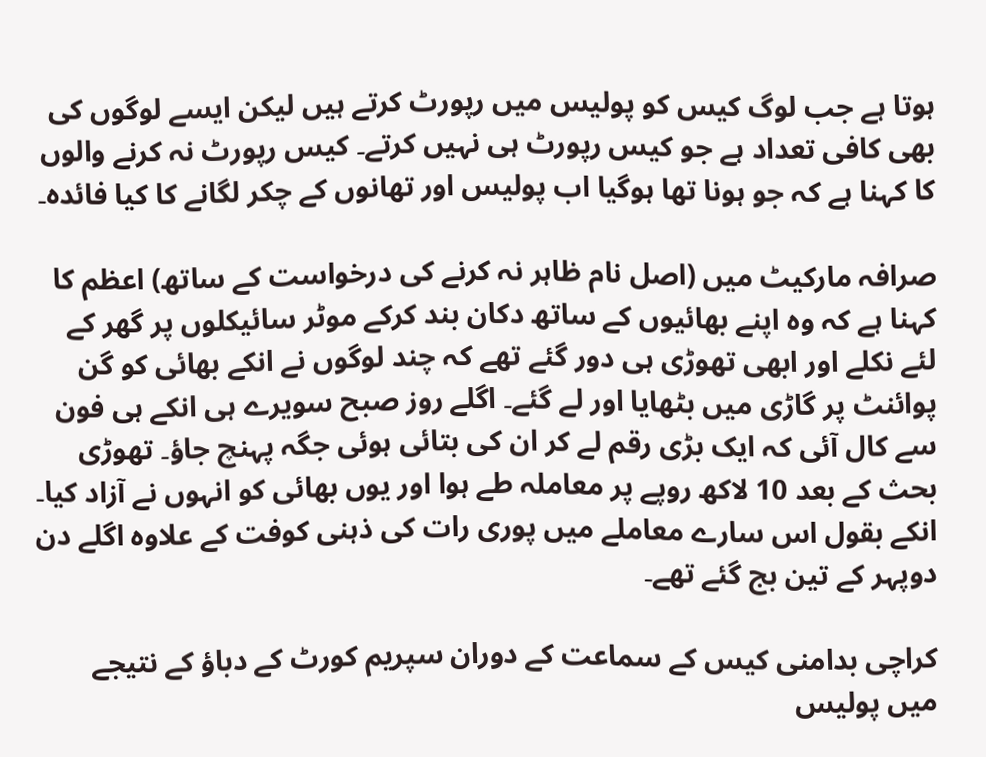ہوتا ہے جب لوگ کیس کو پولیس میں رپورٹ کرتے ہیں لیکن ایسے لوگوں کی بھی کافی تعداد ہے جو کیس رپورٹ ہی نہیں کرتے۔ کیس رپورٹ نہ کرنے والوں کا کہنا ہے کہ جو ہونا تھا ہوگیا اب پولیس اور تھانوں کے چکر لگانے کا کیا فائدہ۔

صرافہ مارکیٹ میں (اصل نام ظاہر نہ کرنے کی درخواست کے ساتھ) اعظم کا کہنا ہے کہ وہ اپنے بھائیوں کے ساتھ دکان بند کرکے موٹر سائیکلوں پر گھر کے لئے نکلے اور ابھی تھوڑی ہی دور گئے تھے کہ چند لوگوں نے انکے بھائی کو گن پوائنٹ پر گاڑی میں بٹھایا اور لے گئے۔ اگلے روز صبح سویرے ہی انکے ہی فون سے کال آئی کہ ایک بڑی رقم لے کر ان کی بتائی ہوئی جگہ پہنچ جاؤ۔ تھوڑی بحث کے بعد 10 لاکھ روپے پر معاملہ طے ہوا اور یوں بھائی کو انہوں نے آزاد کیا۔ انکے بقول اس سارے معاملے میں پوری رات کی ذہنی کوفت کے علاوہ اگلے دن دوپہر کے تین بج گئے تھے۔

کراچی بدامنی کیس کے سماعت کے دوران سپریم کورٹ کے دباؤ کے نتیجے میں پولیس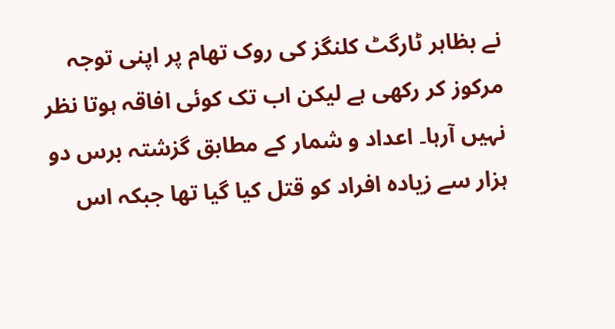نے بظاہر ٹارگٹ کلنگز کی روک تھام پر اپنی توجہ مرکوز کر رکھی ہے لیکن اب تک کوئی افاقہ ہوتا نظر نہیں آرہا۔ اعداد و شمار کے مطابق گزشتہ برس دو ہزار سے زیادہ افراد کو قتل کیا گیا تھا جبکہ اس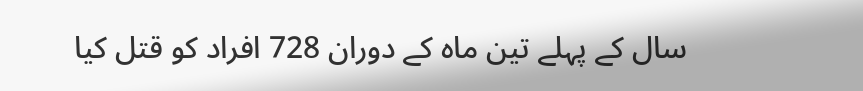سال کے پہلے تین ماہ کے دوران 728 افراد کو قتل کیا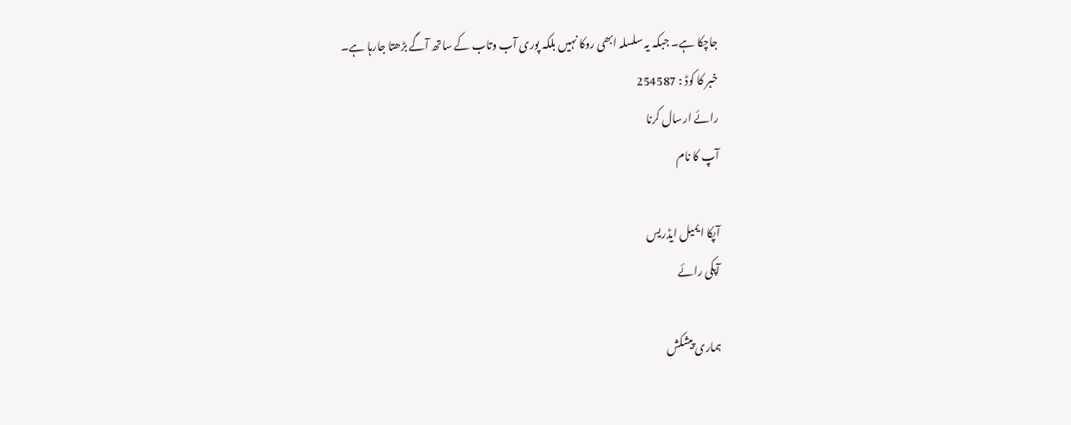جاچکا ہے۔ جبکہ یہ سلسلہ ابھی روکا نہیں بلکہ پوری آب وتاب کے ساتھ آگے بڑھتا جارہا ہے۔
خبر کا کوڈ : 254587
رائے ارسال کرنا
آپ کا نام

آپکا ایمیل ایڈریس
آپکی رائے

ہماری پیشکش